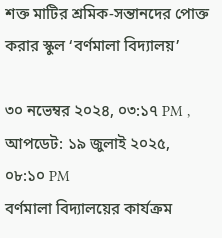শক্ত মাটির শ্রমিক-সন্তানদের পোক্ত করার স্কুল ‘বর্ণমালা বিদ্যালয়’

৩০ নভেম্বর ২০২৪, ০৩:১৭ PM , আপডেট: ১৯ জুলাই ২০২৫, ০৮:১০ PM
বর্ণমালা বিদ্যালয়ের কার্যক্রম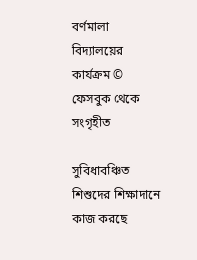বর্ণমালা বিদ্যালয়ের কার্যক্রম © ফেসবুক থেকে সংগৃহীত

সুবিধাবঞ্চিত শিশুদের শিক্ষাদানে কাজ করছে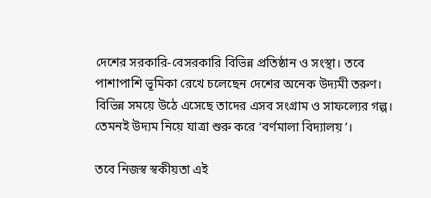দেশের সরকারি-বেসরকারি বিভিন্ন প্রতিষ্ঠান ও সংস্থা। তবে পাশাপাশি ভূমিকা রেখে চলেছেন দেশের অনেক উদ্যমী তরুণ। বিভিন্ন সময়ে উঠে এসেছে তাদের এসব সংগ্রাম ও সাফল্যের গল্প। তেমনই উদ্যম নিয়ে যাত্রা শুরু করে ‘বর্ণমালা বিদ্যালয়’।

তবে নিজস্ব স্বকীয়তা এই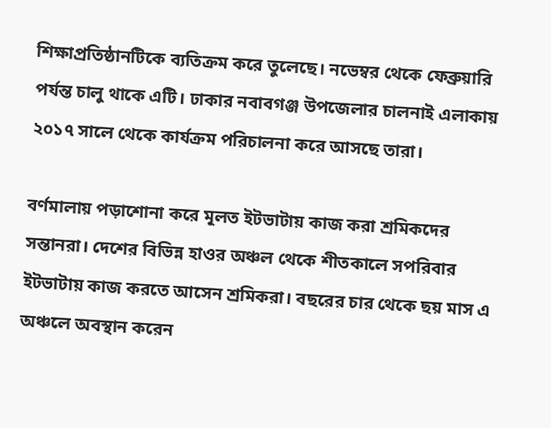শিক্ষাপ্রতিষ্ঠানটিকে ব্যতিক্রম করে তুলেছে। নভেম্বর থেকে ফেব্রুয়ারি পর্যন্ত চালু থাকে এটি। ঢাকার নবাবগঞ্জ উপজেলার চালনাই এলাকায় ২০১৭ সালে থেকে কার্যক্রম পরিচালনা করে আসছে তারা।

বর্ণমালায় পড়াশোনা করে মূলত ইটভাটায় কাজ করা শ্রমিকদের সন্তানরা। দেশের বিভিন্ন হাওর অঞ্চল থেকে শীতকালে সপরিবার ইটভাটায় কাজ করতে আসেন শ্রমিকরা। বছরের চার থেকে ছয় মাস এ অঞ্চলে অবস্থান করেন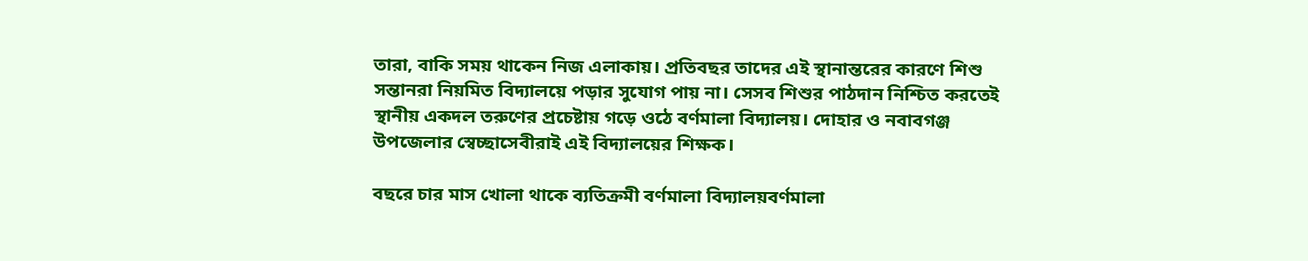তারা, বাকি সময় থাকেন নিজ এলাকায়। প্রতিবছর তাদের এই স্থানান্তরের কারণে শিশু সন্তানরা নিয়মিত বিদ্যালয়ে পড়ার সুযোগ পায় না। সেসব শিশুর পাঠদান নিশ্চিত করতেই স্থানীয় একদল তরুণের প্রচেষ্টায় গড়ে ওঠে বর্ণমালা বিদ্যালয়। দোহার ও নবাবগঞ্জ উপজেলার স্বেচ্ছাসেবীরাই এই বিদ্যালয়ের শিক্ষক।

বছরে চার মাস খোলা থাকে ব্যতিক্রমী বর্ণমালা বিদ্যালয়বর্ণমালা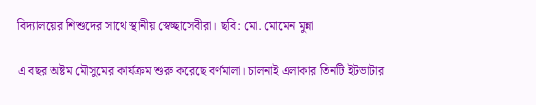বিদ্যালয়ের শিশুদের সাথে স্থানীয় স্বেচ্ছাসেবীরা। ছবি: মো. মোমেন মুন্না

এ বছর অষ্টম মৌসুমের কার্যক্রম শুরু করেছে বর্ণমালা। চালনাই এলাকার তিনটি ইটভাটার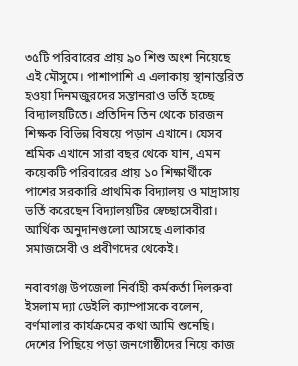৩৫টি পরিবারের প্রায় ৯০ শিশু অংশ নিয়েছে এই মৌসুমে। পাশাপাশি এ এলাকায় স্থানান্তরিত হওয়া দিনমজুরদের সন্তানরাও ভর্তি হচ্ছে বিদ্যালয়টিতে। প্রতিদিন তিন থেকে চারজন শিক্ষক বিভিন্ন বিষয়ে পড়ান এখানে। যেসব শ্রমিক এখানে সারা বছর থেকে যান, এমন কয়েকটি পরিবারের প্রায় ১০ শিক্ষার্থীকে পাশের সরকারি প্রাথমিক বিদ্যালয় ও মাদ্রাসায় ভর্তি করেছেন বিদ্যালয়টির স্বেচ্ছাসেবীরা। আর্থিক অনুদানগুলো আসছে এলাকার সমাজসেবী ও প্রবীণদের থেকেই।

নবাবগঞ্জ উপজেলা নির্বাহী কর্মকর্তা দিলরুবা ইসলাম দ্যা ডেইলি ক্যাম্পাসকে বলেন, বর্ণমালার কার্যক্রমের কথা আমি শুনেছি। দেশের পিছিয়ে পড়া জনগোষ্ঠীদের নিয়ে কাজ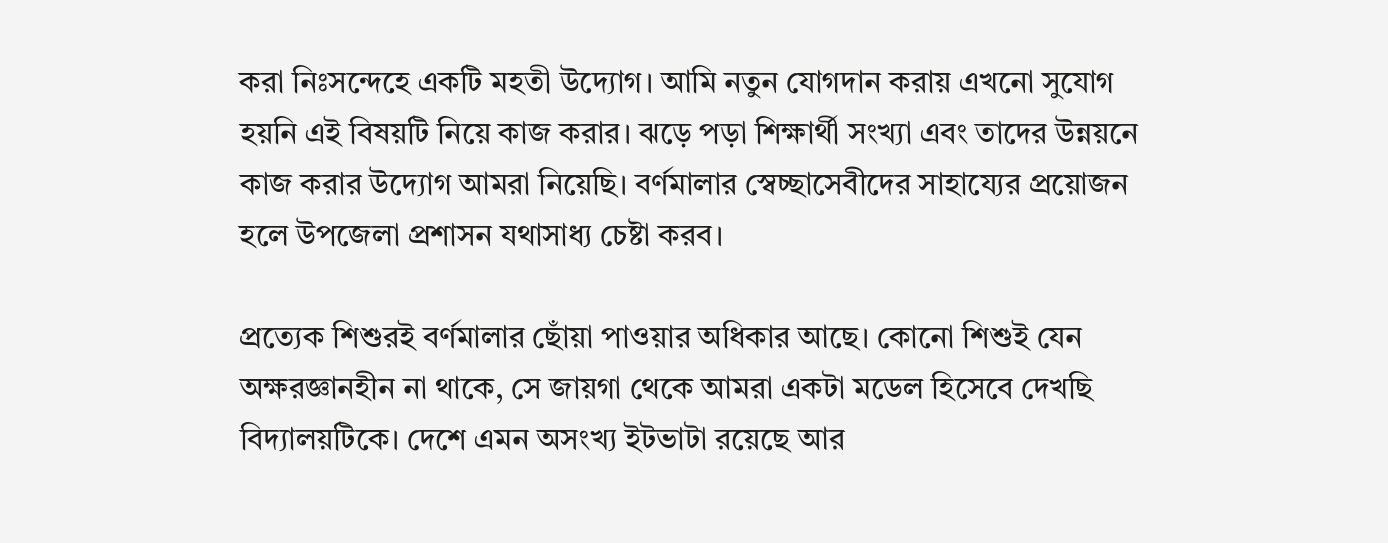করা নিঃসন্দেহে একটি মহতী উদ্যোগ। আমি নতুন যোগদান করায় এখনো সুযোগ হয়নি এই বিষয়টি নিয়ে কাজ করার। ঝড়ে পড়া শিক্ষার্থী সংখ্যা এবং তাদের উন্নয়নে কাজ করার উদ্যোগ আমরা নিয়েছি। বর্ণমালার স্বেচ্ছাসেবীদের সাহায্যের প্রয়োজন হলে উপজেলা প্রশাসন যথাসাধ্য চেষ্টা করব।

প্রত্যেক শিশুরই বর্ণমালার ছোঁয়া পাওয়ার অধিকার আছে। কোনো শিশুই যেন অক্ষরজ্ঞানহীন না থাকে, সে জায়গা থেকে আমরা একটা মডেল হিসেবে দেখছি বিদ্যালয়টিকে। দেশে এমন অসংখ্য ইটভাটা রয়েছে আর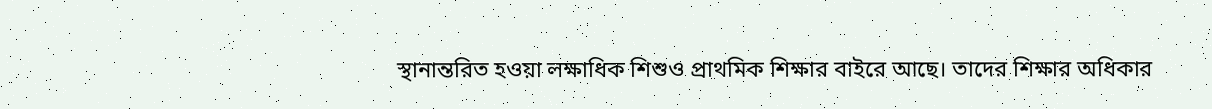স্থানান্তরিত হওয়া লক্ষাধিক শিশুও প্রাথমিক শিক্ষার বাইরে আছে। তাদের শিক্ষার অধিকার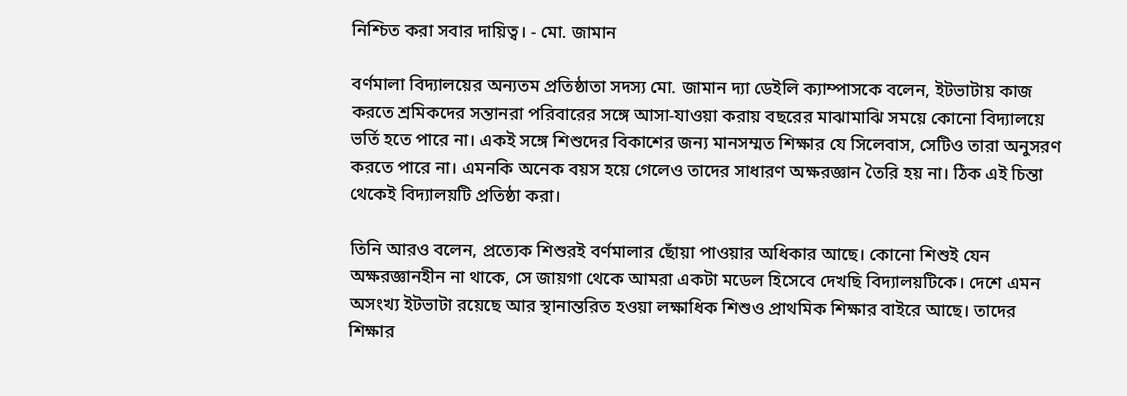নিশ্চিত করা সবার দায়িত্ব। - মো. জামান

বর্ণমালা বিদ্যালয়ের অন্যতম প্রতিষ্ঠাতা সদস্য মো. জামান দ্যা ডেইলি ক্যাম্পাসকে বলেন, ইটভাটায় কাজ করতে শ্রমিকদের সন্তানরা পরিবারের সঙ্গে আসা-যাওয়া করায় বছরের মাঝামাঝি সময়ে কোনো বিদ্যালয়ে ভর্তি হতে পারে না। একই সঙ্গে শিশুদের বিকাশের জন্য মানসম্মত শিক্ষার যে সিলেবাস, সেটিও তারা অনুসরণ করতে পারে না। এমনকি অনেক বয়স হয়ে গেলেও তাদের সাধারণ অক্ষরজ্ঞান তৈরি হয় না। ঠিক এই চিন্তা থেকেই বিদ্যালয়টি প্রতিষ্ঠা করা।

তিনি আরও বলেন, প্রত্যেক শিশুরই বর্ণমালার ছোঁয়া পাওয়ার অধিকার আছে। কোনো শিশুই যেন অক্ষরজ্ঞানহীন না থাকে, সে জায়গা থেকে আমরা একটা মডেল হিসেবে দেখছি বিদ্যালয়টিকে। দেশে এমন অসংখ্য ইটভাটা রয়েছে আর স্থানান্তরিত হওয়া লক্ষাধিক শিশুও প্রাথমিক শিক্ষার বাইরে আছে। তাদের শিক্ষার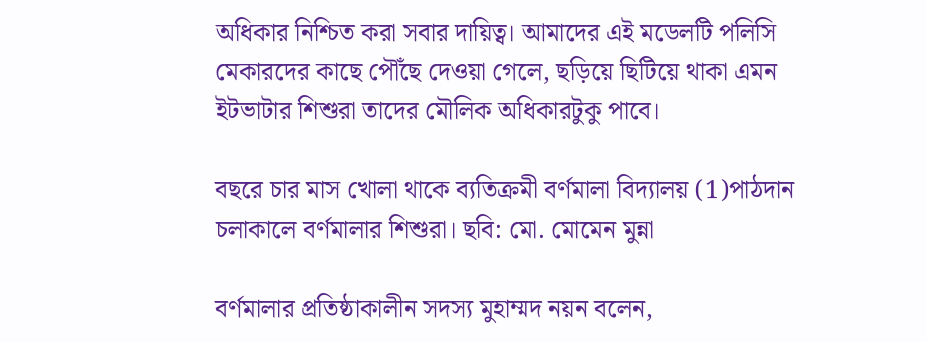অধিকার নিশ্চিত করা সবার দায়িত্ব। আমাদের এই মডেলটি পলিসি মেকারদের কাছে পৌঁছে দেওয়া গেলে, ছড়িয়ে ছিটিয়ে থাকা এমন ইটভাটার শিশুরা তাদের মৌলিক অধিকারটুকু পাবে।

বছরে চার মাস খোলা থাকে ব্যতিক্রমী বর্ণমালা বিদ্যালয় (1)পাঠদান চলাকালে বর্ণমালার শিশুরা। ছবি: মো. মোমেন মুন্না

বর্ণমালার প্রতিষ্ঠাকালীন সদস্য মুহাম্মদ নয়ন বলেন,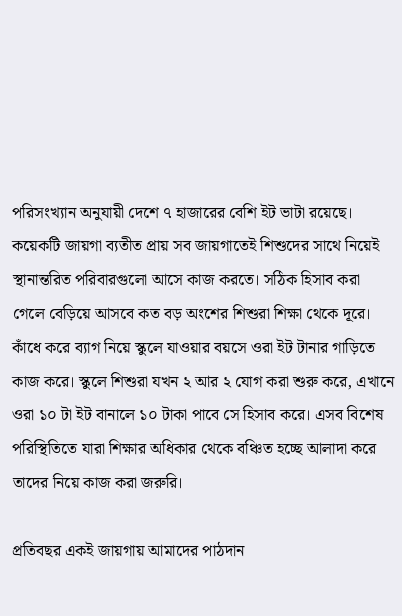পরিসংখ্যান অনুযায়ী দেশে ৭ হাজারের বেশি ইট ভাটা রয়েছে। কয়েকটি জায়গা ব্যতীত প্রায় সব জায়গাতেই শিশুদের সাথে নিয়েই স্থানান্তরিত পরিবারগুলো আসে কাজ করতে। সঠিক হিসাব করা গেলে বেড়িয়ে আসবে কত বড় অংশের শিশুরা শিক্ষা থেকে দূরে। কাঁধে করে ব্যাগ নিয়ে স্কুলে যাওয়ার বয়সে ওরা ইট টানার গাড়িতে কাজ করে। স্কুলে শিশুরা যখন ২ আর ২ যোগ করা শুরু করে, এখানে ওরা ১০ টা ইট বানালে ১০ টাকা পাবে সে হিসাব করে। এসব বিশেষ পরিস্থিতিতে যারা শিক্ষার অধিকার থেকে বঞ্চিত হচ্ছে আলাদা করে তাদের নিয়ে কাজ করা জরুরি।

প্রতিবছর একই জায়গায় আমাদের পাঠদান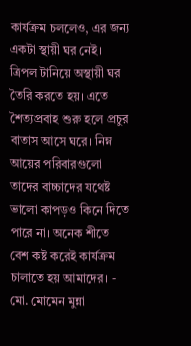কার্যক্রম চললেও, এর জন্য একটা স্থায়ী ঘর নেই। ত্রিপল টানিয়ে অস্থায়ী ঘর তৈরি করতে হয়। এতে শৈত্যপ্রবাহ শুরু হলে প্রচুর বাতাস আসে ঘরে। নিম্ন আয়ের পরিবারগুলো তাদের বাচ্চাদের যথেষ্ট ভালো কাপড়ও কিনে দিতে পারে না। অনেক শীতে বেশ কষ্ট করেই কার্যক্রম চালাতে হয় আমাদের। - মো. মোমেন মুন্না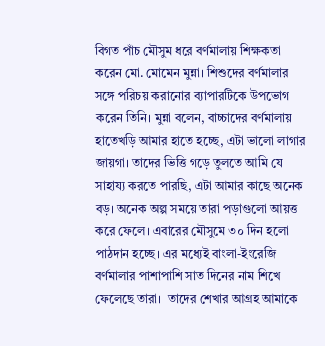বিগত পাঁচ মৌসুম ধরে বর্ণমালায় শিক্ষকতা করেন মো. মোমেন মুন্না। শিশুদের বর্ণমালার সঙ্গে পরিচয় করানোর ব্যাপারটিকে উপভোগ করেন তিনি। মুন্না বলেন, বাচ্চাদের বর্ণমালায় হাতেখড়ি আমার হাতে হচ্ছে, এটা ভালো লাগার জায়গা। তাদের ভিত্তি গড়ে তুলতে আমি যে সাহায্য করতে পারছি, এটা আমার কাছে অনেক বড়। অনেক অল্প সময়ে তারা পড়াগুলো আয়ত্ত করে ফেলে। এবারের মৌসুমে ৩০ দিন হলো পাঠদান হচ্ছে। এর মধ্যেই বাংলা-ইংরেজি বর্ণমালার পাশাপাশি সাত দিনের নাম শিখে ফেলেছে তারা।  তাদের শেখার আগ্রহ আমাকে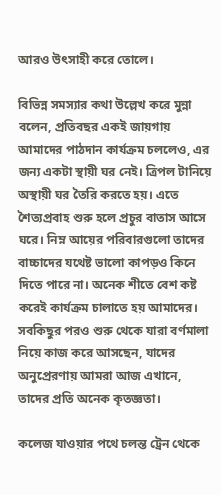আরও উৎসাহী করে তোলে।

বিভিন্ন সমস্যার কথা উল্লেখ করে মুন্না বলেন, প্রতিবছর একই জায়গায় আমাদের পাঠদান কার্যক্রম চললেও, এর জন্য একটা স্থায়ী ঘর নেই। ত্রিপল টানিয়ে অস্থায়ী ঘর তৈরি করতে হয়। এতে শৈত্যপ্রবাহ শুরু হলে প্রচুর বাতাস আসে ঘরে। নিম্ন আয়ের পরিবারগুলো তাদের বাচ্চাদের যথেষ্ট ভালো কাপড়ও কিনে দিতে পারে না। অনেক শীতে বেশ কষ্ট করেই কার্যক্রম চালাতে হয় আমাদের। সবকিছুর পরও শুরু থেকে যারা বর্ণমালা নিয়ে কাজ করে আসছেন, যাদের অনুপ্রেরণায় আমরা আজ এখানে, তাদের প্রতি অনেক কৃতজ্ঞতা।

কলেজ যাওয়ার পথে চলন্ত ট্রেন থেকে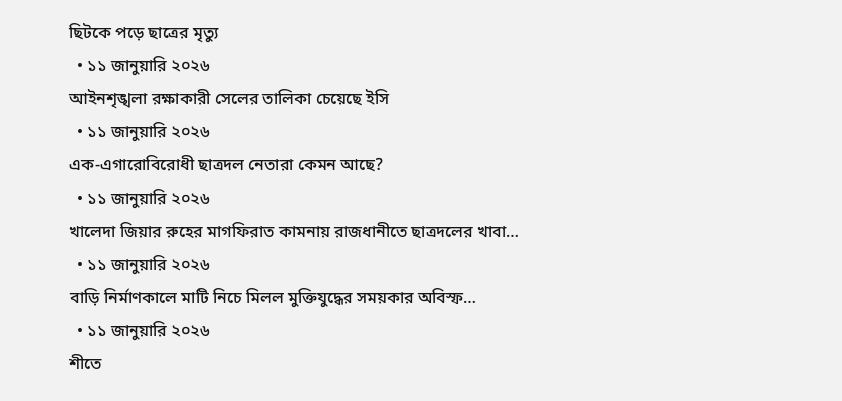ছিটকে পড়ে ছাত্রের মৃত্যু
  • ১১ জানুয়ারি ২০২৬
আইনশৃঙ্খলা রক্ষাকারী সেলের তালিকা চেয়েছে ইসি
  • ১১ জানুয়ারি ২০২৬
এক-এগারোবিরোধী ছাত্রদল নেতারা কেমন আছে?
  • ১১ জানুয়ারি ২০২৬
খালেদা জিয়ার রুহের মাগফিরাত কামনায় রাজধানীতে ছাত্রদলের খাবা…
  • ১১ জানুয়ারি ২০২৬
বাড়ি নির্মাণকালে মাটি নিচে মিলল মুক্তিযুদ্ধের সময়কার অবিস্ফ…
  • ১১ জানুয়ারি ২০২৬
শীতে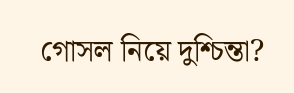গোসল নিয়ে দুশ্চিন্তা?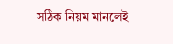সঠিক নিয়ম মানলেই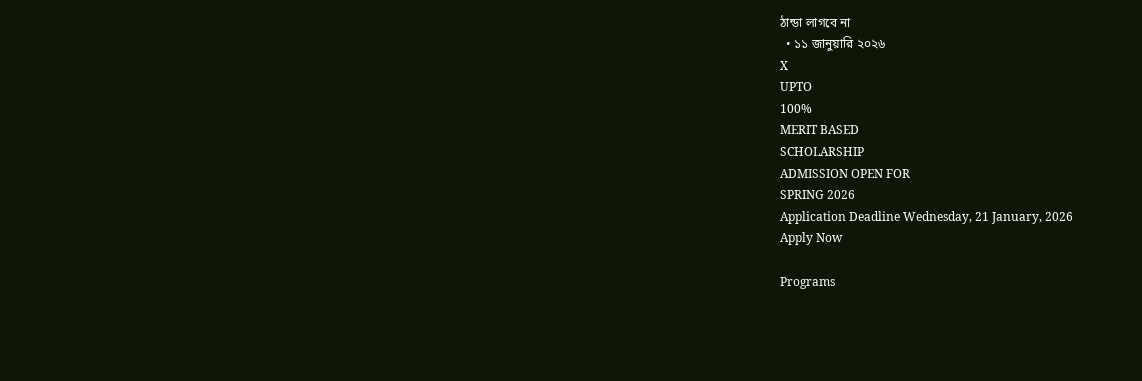ঠান্ডা লাগবে না
  • ১১ জানুয়ারি ২০২৬
X
UPTO
100%
MERIT BASED
SCHOLARSHIP
ADMISSION OPEN FOR
SPRING 2026
Application Deadline Wednesday, 21 January, 2026
Apply Now

Programs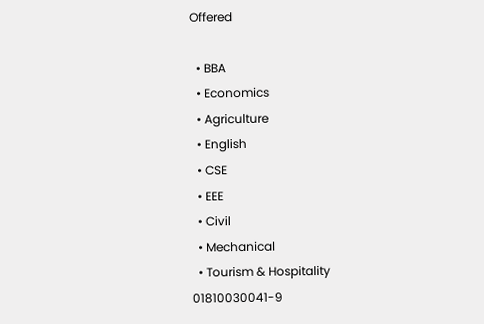Offered

  • BBA
  • Economics
  • Agriculture
  • English
  • CSE
  • EEE
  • Civil
  • Mechanical
  • Tourism & Hospitality
01810030041-9